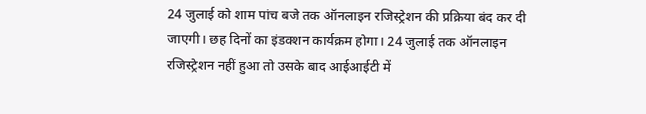24 जुलाई को शाम पांच बजे तक ऑनलाइन रजिस्ट्रेशन की प्रक्रिया बंद कर दी जाएगी। छह दिनों का इंडक्शन कार्यक्रम होगा। 24 जुलाई तक ऑनलाइन रजिस्ट्रेशन नहीं हुआ तो उसके बाद आईआईटी में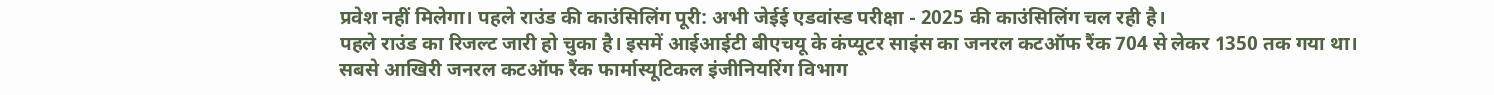प्रवेश नहीं मिलेगा। पहले राउंड की काउंसिलिंग पूरी: अभी जेईई एडवांस्ड परीक्षा - 2025 की काउंसिलिंग चल रही है।
पहले राउंड का रिजल्ट जारी हो चुका है। इसमें आईआईटी बीएचयू के कंप्यूटर साइंस का जनरल कटऑफ रैंक 704 से लेकर 1350 तक गया था। सबसे आखिरी जनरल कटऑफ रैंक फार्मास्यूटिकल इंजीनियरिंग विभाग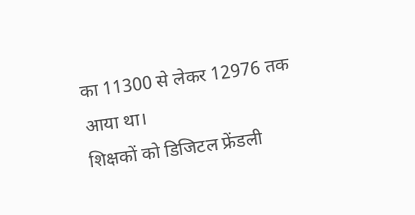का 11300 से लेकर 12976 तक आया था।
शिक्षकों को डिजिटल फ्रेंडली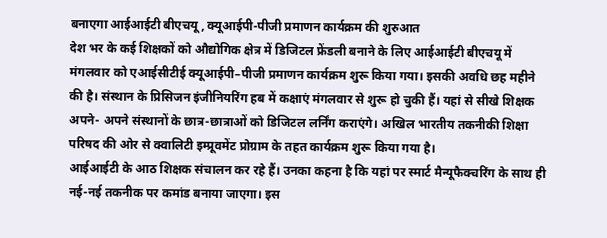बनाएगा आईआईटी बीएचयू, क्यूआईपी-पीजी प्रमाणन कार्यक्रम की शुरुआत
देश भर के कई शिक्षकों को औद्योगिक क्षेत्र में डिजिटल फ्रेंडली बनाने के लिए आईआईटी बीएचयू में मंगलवार को एआईसीटीई क्यूआईपी–पीजी प्रमाणन कार्यक्रम शुरू किया गया। इसकी अवधि छह महीने की है। संस्थान के प्रिसिजन इंजीनियरिंग हब में कक्षाएं मंगलवार से शुरू हो चुकी हैं। यहां से सीखे शिक्षक अपने- अपने संस्थानों के छात्र-छात्राओं को डिजिटल लर्निंग कराएंगे। अखिल भारतीय तकनीकी शिक्षा परिषद की ओर से क्वालिटी इम्प्रूवमेंट प्रोग्राम के तहत कार्यक्रम शुरू किया गया है।
आईआईटी के आठ शिक्षक संचालन कर रहे हैं। उनका कहना है कि यहां पर स्मार्ट मैन्यूफैक्चरिंग के साथ ही नई-नई तकनीक पर कमांड बनाया जाएगा। इस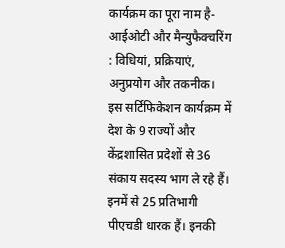कार्यक्रम का पूरा नाम है- आईओटी और मैन्युफैक्चरिंग : विधियां, प्रक्रियाएं, अनुप्रयोग और तकनीक। इस सर्टिफिकेशन कार्यक्रम में देश के 9 राज्यों और केंद्रशासित प्रदेशों से 36 संकाय सदस्य भाग ले रहे हैं। इनमें से 25 प्रतिभागी पीएचडी धारक हैं। इनकी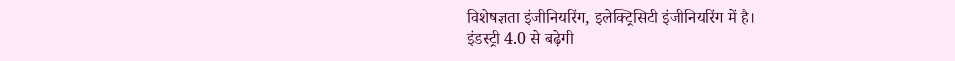विशेषज्ञता इंजीनियरिंग, इलेक्ट्रिसिटी इंजीनियरिंग में है।
इंडस्ट्री 4.0 से बढ़ेगी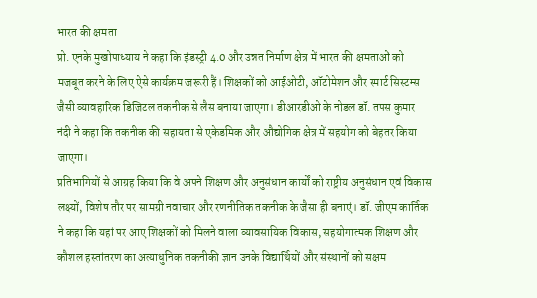भारत की क्षमता
प्रो. एनके मुखोपाध्याय ने कहा कि इंडस्ट्री 4.0 और उन्नत निर्माण क्षेत्र में भारत की क्षमताओं को मजबूत करने के लिए ऐसे कार्यक्रम जरूरी हैं। शिक्षकों को आईओटी, ऑटोमेशन और स्मार्ट सिस्टम्स जैसी व्यावहारिक डिजिटल तकनीक से लैस बनाया जाएगा। डीआरडीओ के नोडल डॉ. तपस कुमार नंदी ने कहा कि तकनीक की सहायता से एकेडमिक और औद्योगिक क्षेत्र में सहयोग को बेहतर किया जाएगा।
प्रतिभागियों से आग्रह किया कि वे अपने शिक्षण और अनुसंधान कार्यों को राष्ट्रीय अनुसंधान एवं विकास लक्ष्यों, विशेष तौर पर सामग्री नवाचार और रणनीतिक तकनीक के जैसा ही बनाएं। डॉ. जीएम कार्तिक ने कहा कि यहां पर आए शिक्षकों को मिलने वाला व्यावसायिक विकास, सहयोगात्मक शिक्षण और कौशल हस्तांतरण का अत्याधुनिक तकनीकी ज्ञान उनके विद्यार्थियों और संस्थानों को सक्षम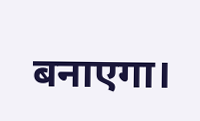बनाएगा।